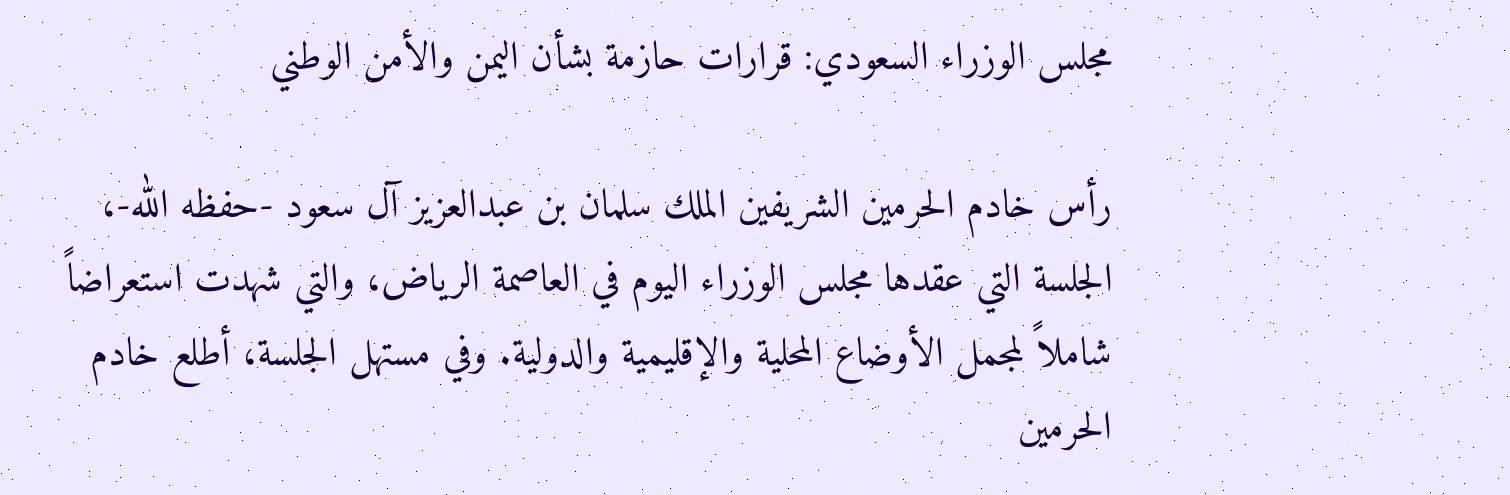مجلس الوزراء السعودي: قرارات حازمة بشأن اليمن والأمن الوطني

رأس خادم الحرمين الشريفين الملك سلمان بن عبدالعزيز آل سعود -حفظه الله-، الجلسة التي عقدها مجلس الوزراء اليوم في العاصمة الرياض، والتي شهدت استعراضاً شاملاً لمجمل الأوضاع المحلية والإقليمية والدولية. وفي مستهل الجلسة، أطلع خادم الحرمين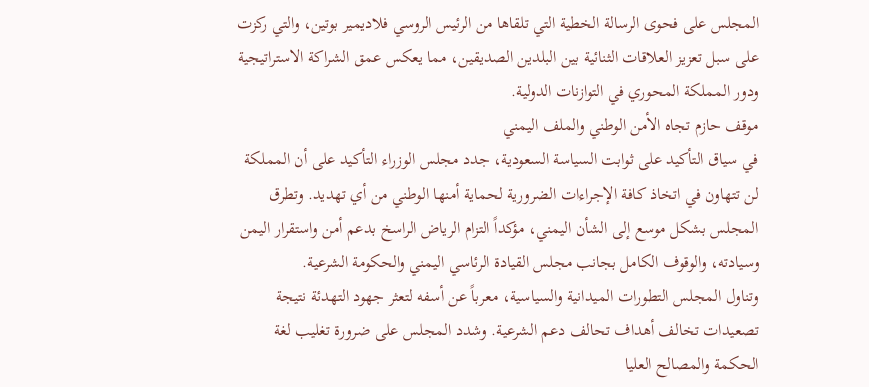المجلس على فحوى الرسالة الخطية التي تلقاها من الرئيس الروسي فلاديمير بوتين، والتي ركزت على سبل تعزيز العلاقات الثنائية بين البلدين الصديقين، مما يعكس عمق الشراكة الاستراتيجية ودور المملكة المحوري في التوازنات الدولية.
موقف حازم تجاه الأمن الوطني والملف اليمني
في سياق التأكيد على ثوابت السياسة السعودية، جدد مجلس الوزراء التأكيد على أن المملكة لن تتهاون في اتخاذ كافة الإجراءات الضرورية لحماية أمنها الوطني من أي تهديد. وتطرق المجلس بشكل موسع إلى الشأن اليمني، مؤكداً التزام الرياض الراسخ بدعم أمن واستقرار اليمن وسيادته، والوقوف الكامل بجانب مجلس القيادة الرئاسي اليمني والحكومة الشرعية.
وتناول المجلس التطورات الميدانية والسياسية، معرباً عن أسفه لتعثر جهود التهدئة نتيجة تصعيدات تخالف أهداف تحالف دعم الشرعية. وشدد المجلس على ضرورة تغليب لغة الحكمة والمصالح العليا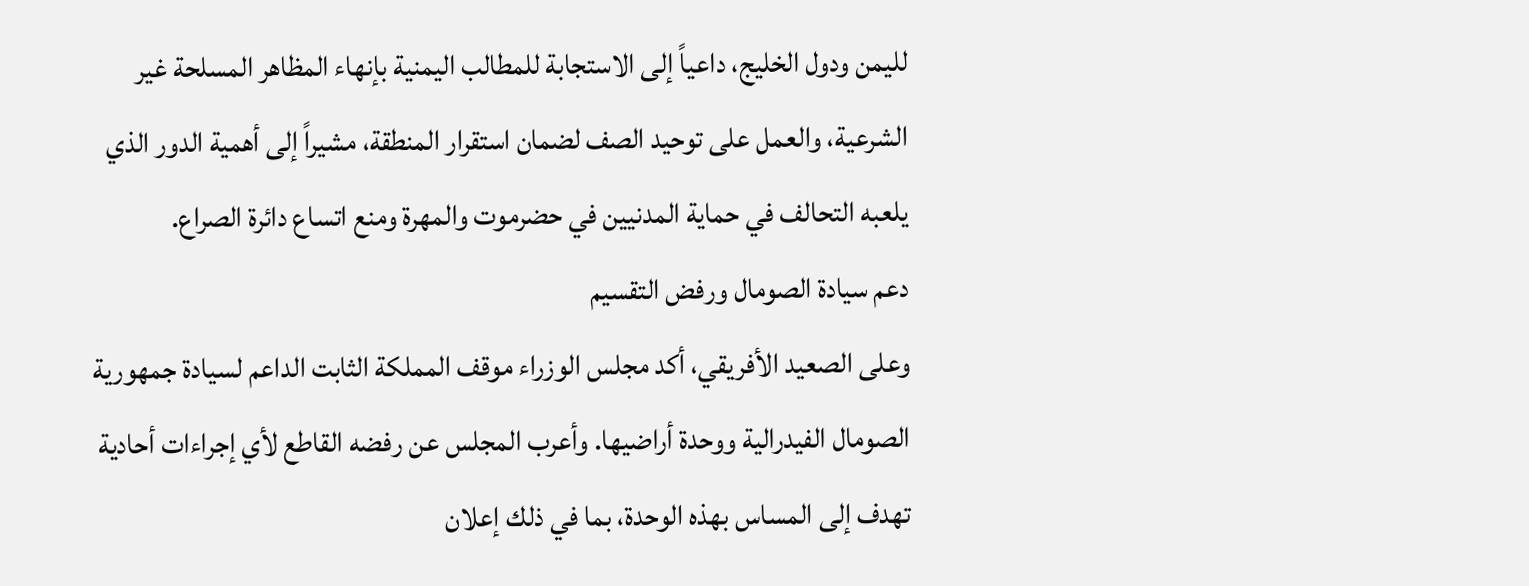لليمن ودول الخليج، داعياً إلى الاستجابة للمطالب اليمنية بإنهاء المظاهر المسلحة غير الشرعية، والعمل على توحيد الصف لضمان استقرار المنطقة، مشيراً إلى أهمية الدور الذي يلعبه التحالف في حماية المدنيين في حضرموت والمهرة ومنع اتساع دائرة الصراع.
دعم سيادة الصومال ورفض التقسيم
وعلى الصعيد الأفريقي، أكد مجلس الوزراء موقف المملكة الثابت الداعم لسيادة جمهورية الصومال الفيدرالية ووحدة أراضيها. وأعرب المجلس عن رفضه القاطع لأي إجراءات أحادية تهدف إلى المساس بهذه الوحدة، بما في ذلك إعلان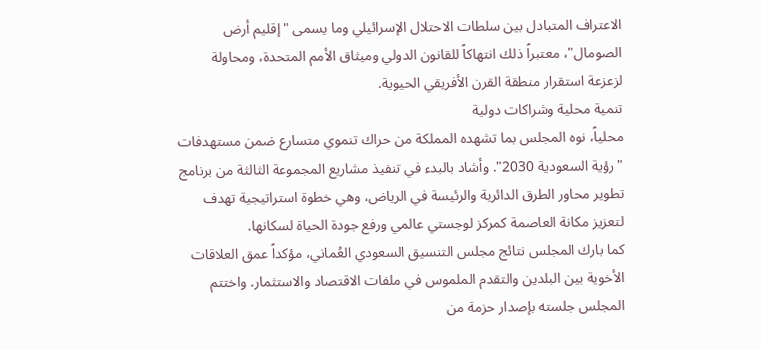الاعتراف المتبادل بين سلطات الاحتلال الإسرائيلي وما يسمى "إقليم أرض الصومال"، معتبراً ذلك انتهاكاً للقانون الدولي وميثاق الأمم المتحدة، ومحاولة لزعزعة استقرار منطقة القرن الأفريقي الحيوية.
تنمية محلية وشراكات دولية
محلياً، نوه المجلس بما تشهده المملكة من حراك تنموي متسارع ضمن مستهدفات "رؤية السعودية 2030". وأشاد بالبدء في تنفيذ مشاريع المجموعة الثالثة من برنامج تطوير محاور الطرق الدائرية والرئيسة في الرياض، وهي خطوة استراتيجية تهدف لتعزيز مكانة العاصمة كمركز لوجستي عالمي ورفع جودة الحياة لسكانها.
كما بارك المجلس نتائج مجلس التنسيق السعودي العُماني، مؤكداً عمق العلاقات الأخوية بين البلدين والتقدم الملموس في ملفات الاقتصاد والاستثمار. واختتم المجلس جلسته بإصدار حزمة من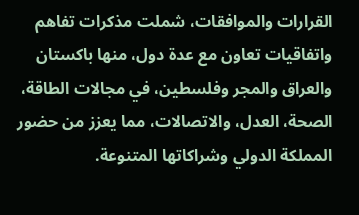القرارات والموافقات، شملت مذكرات تفاهم واتفاقيات تعاون مع عدة دول، منها باكستان والعراق والمجر وفلسطين، في مجالات الطاقة، الصحة، العدل، والاتصالات، مما يعزز من حضور المملكة الدولي وشراكاتها المتنوعة.